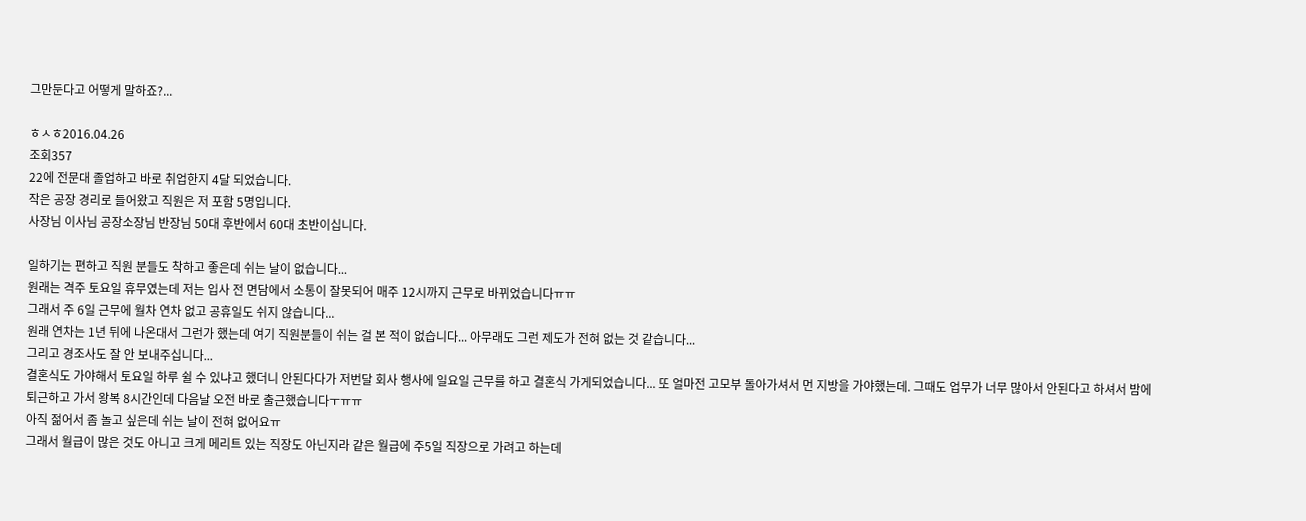그만둔다고 어떻게 말하죠?...

ㅎㅅㅎ2016.04.26
조회357
22에 전문대 졸업하고 바로 취업한지 4달 되었습니다.
작은 공장 경리로 들어왔고 직원은 저 포함 5명입니다.
사장님 이사님 공장소장님 반장님 50대 후반에서 60대 초반이십니다.

일하기는 편하고 직원 분들도 착하고 좋은데 쉬는 날이 없습니다...
원래는 격주 토요일 휴무였는데 저는 입사 전 면담에서 소통이 잘못되어 매주 12시까지 근무로 바뀌었습니다ㅠㅠ
그래서 주 6일 근무에 월차 연차 없고 공휴일도 쉬지 않습니다...
원래 연차는 1년 뒤에 나온대서 그런가 했는데 여기 직원분들이 쉬는 걸 본 적이 없습니다... 아무래도 그런 제도가 전혀 없는 것 같습니다...
그리고 경조사도 잘 안 보내주십니다...
결혼식도 가야해서 토요일 하루 쉴 수 있냐고 했더니 안된다다가 저번달 회사 행사에 일요일 근무를 하고 결혼식 가게되었습니다... 또 얼마전 고모부 돌아가셔서 먼 지방을 가야했는데. 그때도 업무가 너무 많아서 안된다고 하셔서 밤에 퇴근하고 가서 왕복 8시간인데 다음날 오전 바로 출근했습니다ㅜㅠㅠ
아직 젊어서 좀 놀고 싶은데 쉬는 날이 전혀 없어요ㅠ
그래서 월급이 많은 것도 아니고 크게 메리트 있는 직장도 아닌지라 같은 월급에 주5일 직장으로 가려고 하는데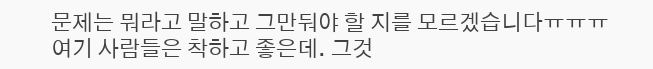문제는 뭐라고 말하고 그만둬야 할 지를 모르겠습니다ㅠㅠㅠ
여기 사람들은 착하고 좋은데. 그것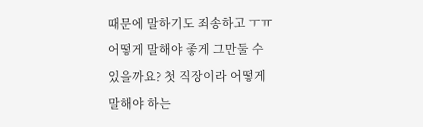때문에 말하기도 죄송하고 ㅜㅠ 어떻게 말해야 좋게 그만둘 수 있을까요? 첫 직장이라 어떻게 말해야 하는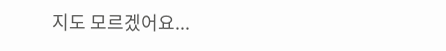지도 모르겠어요...